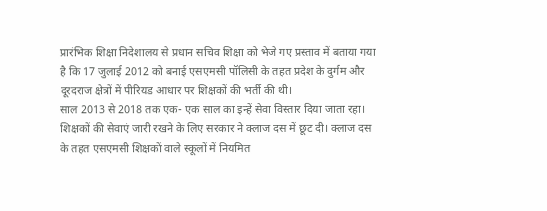प्रारंभिक शिक्षा निदेशालय से प्रधान सचिव शिक्षा को भेजे गए प्रस्ताव में बताया गया है कि 17 जुलाई 2012 को बनाई एसएमसी पॉलिसी के तहत प्रदेश के दुर्गम और दूरदराज क्षेत्रों में पीरियड आधार पर शिक्षकों की भर्ती की थी।
साल 2013 से 2018 तक एक- एक साल का इन्हें सेवा विस्तार दिया जाता रहा। शिक्षकों की सेवाएं जारी रखने के लिए सरकार ने क्लाज दस में छूट दी। क्लाज दस के तहत एसएमसी शिक्षकों वाले स्कूलों में नियमित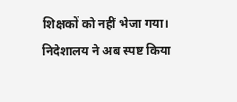शिक्षकों को नहीं भेजा गया।
निदेशालय ने अब स्पष्ट किया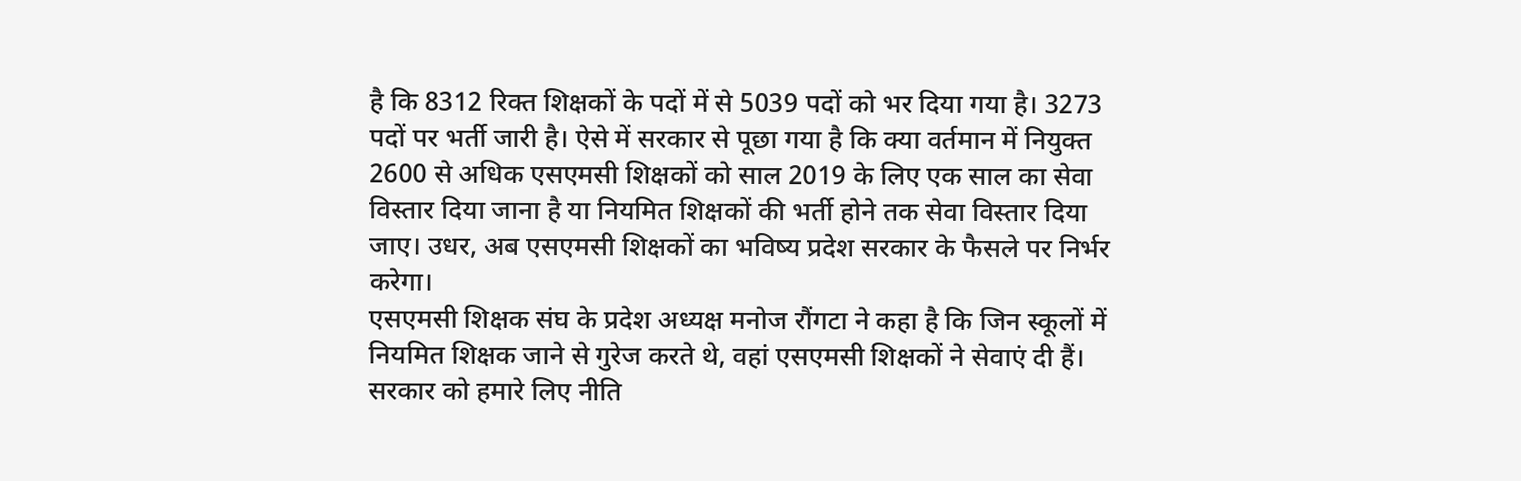है कि 8312 रिक्त शिक्षकों के पदों में से 5039 पदों को भर दिया गया है। 3273 पदों पर भर्ती जारी है। ऐसे में सरकार से पूछा गया है कि क्या वर्तमान में नियुक्त 2600 से अधिक एसएमसी शिक्षकों को साल 2019 के लिए एक साल का सेवा विस्तार दिया जाना है या नियमित शिक्षकों की भर्ती होने तक सेवा विस्तार दिया जाए। उधर, अब एसएमसी शिक्षकों का भविष्य प्रदेश सरकार के फैसले पर निर्भर करेगा।
एसएमसी शिक्षक संघ के प्रदेश अध्यक्ष मनोज रौंगटा ने कहा है कि जिन स्कूलों में नियमित शिक्षक जाने से गुरेज करते थे, वहां एसएमसी शिक्षकों ने सेवाएं दी हैं। सरकार को हमारे लिए नीति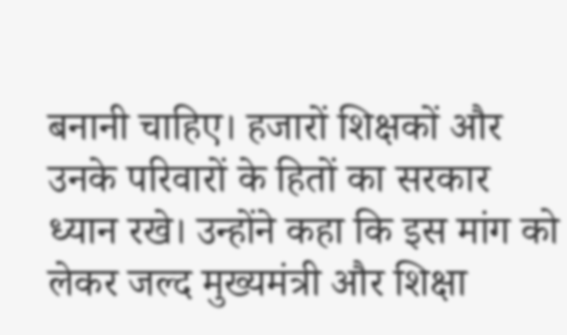बनानी चाहिए। हजारों शिक्षकों और उनके परिवारों के हितों का सरकार ध्यान रखे। उन्होंने कहा कि इस मांग को लेकर जल्द मुख्यमंत्री और शिक्षा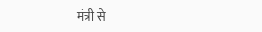मंत्री से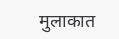मुलाकात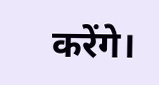करेंगे।